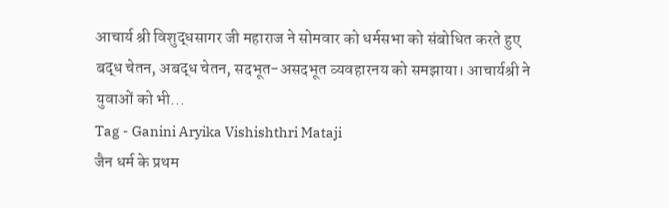आचार्य श्री विशुद्धसागर जी महाराज ने सोमवार को धर्मसभा को संबोधित करते हुए बद्ध चेतन, अबद्ध चेतन, सदभूत-असदभूत व्यवहारनय को समझाया। आचार्यश्री ने युवाओं को भी...
Tag - Ganini Aryika Vishishthri Mataji
जैन धर्म के प्रथम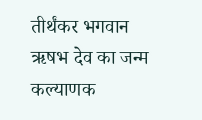तीर्थंकर भगवान ऋषभ देव का जन्म कल्याणक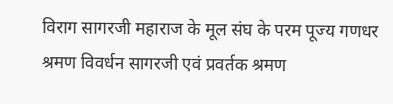विराग सागरजी महाराज के मूल संघ के परम पूज्य गणधर श्रमण विवर्धन सागरजी एवं प्रवर्तक श्रमण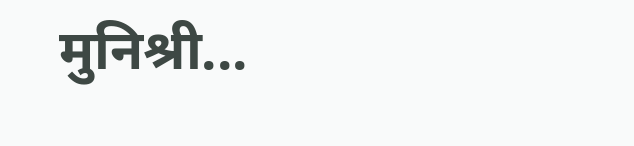मुनिश्री...